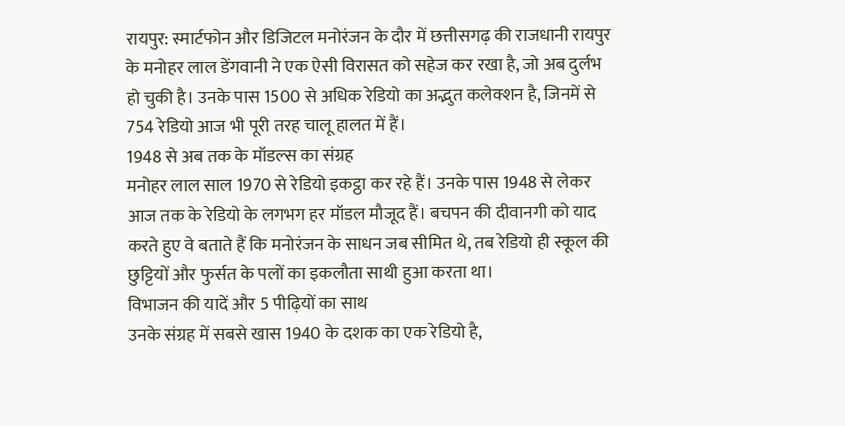रायपुर: स्मार्टफोन और डिजिटल मनोरंजन के दौर में छत्तीसगढ़ की राजधानी रायपुर के मनोहर लाल डेंगवानी ने एक ऐसी विरासत को सहेज कर रखा है, जो अब दुर्लभ हो चुकी है। उनके पास 1500 से अधिक रेडियो का अद्भुत कलेक्शन है, जिनमें से 754 रेडियो आज भी पूरी तरह चालू हालत में हैं।
1948 से अब तक के मॉडल्स का संग्रह
मनोहर लाल साल 1970 से रेडियो इकट्ठा कर रहे हैं। उनके पास 1948 से लेकर आज तक के रेडियो के लगभग हर मॉडल मौजूद हैं। बचपन की दीवानगी को याद करते हुए वे बताते हैं कि मनोरंजन के साधन जब सीमित थे, तब रेडियो ही स्कूल की छुट्टियों और फुर्सत के पलों का इकलौता साथी हुआ करता था।
विभाजन की यादें और 5 पीढ़ियों का साथ
उनके संग्रह में सबसे खास 1940 के दशक का एक रेडियो है,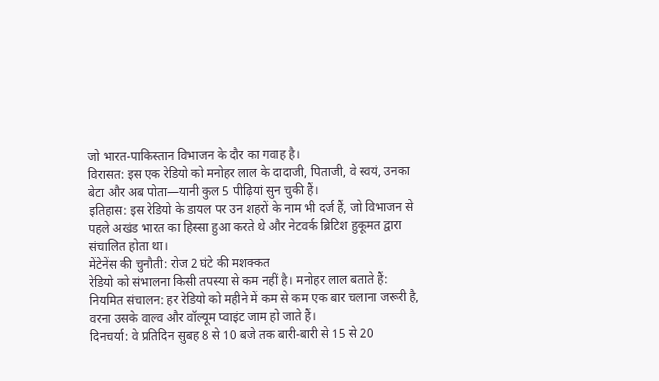जो भारत-पाकिस्तान विभाजन के दौर का गवाह है।
विरासत: इस एक रेडियो को मनोहर लाल के दादाजी, पिताजी, वे स्वयं, उनका बेटा और अब पोता—यानी कुल 5 पीढ़ियां सुन चुकी हैं।
इतिहास: इस रेडियो के डायल पर उन शहरों के नाम भी दर्ज हैं, जो विभाजन से पहले अखंड भारत का हिस्सा हुआ करते थे और नेटवर्क ब्रिटिश हुकूमत द्वारा संचालित होता था।
मेंटेनेंस की चुनौती: रोज 2 घंटे की मशक्कत
रेडियो को संभालना किसी तपस्या से कम नहीं है। मनोहर लाल बताते हैं:
नियमित संचालन: हर रेडियो को महीने में कम से कम एक बार चलाना जरूरी है, वरना उसके वाल्व और वॉल्यूम प्वाइंट जाम हो जाते हैं।
दिनचर्या: वे प्रतिदिन सुबह 8 से 10 बजे तक बारी-बारी से 15 से 20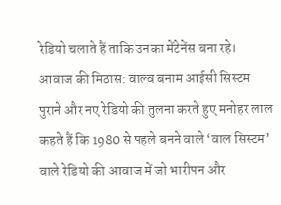रेडियो चलाते हैं ताकि उनका मेंटेनेंस बना रहे।
आवाज की मिठास: वाल्व बनाम आईसी सिस्टम
पुराने और नए रेडियो की तुलना करते हुए मनोहर लाल कहते हैं कि 1980 से पहले बनने वाले ‘वाल सिस्टम’ वाले रेडियो की आवाज में जो भारीपन और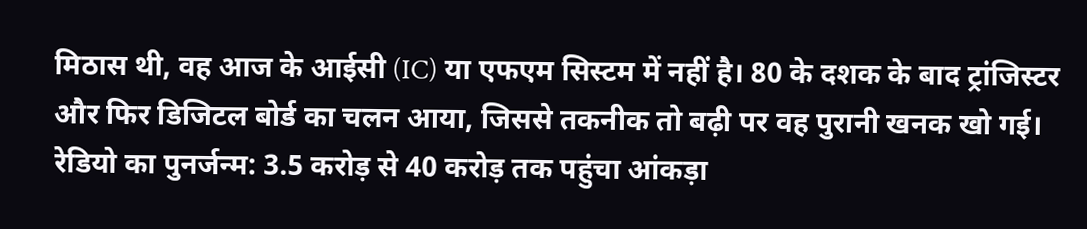मिठास थी, वह आज के आईसी (IC) या एफएम सिस्टम में नहीं है। 80 के दशक के बाद ट्रांजिस्टर और फिर डिजिटल बोर्ड का चलन आया, जिससे तकनीक तो बढ़ी पर वह पुरानी खनक खो गई।
रेडियो का पुनर्जन्म: 3.5 करोड़ से 40 करोड़ तक पहुंचा आंकड़ा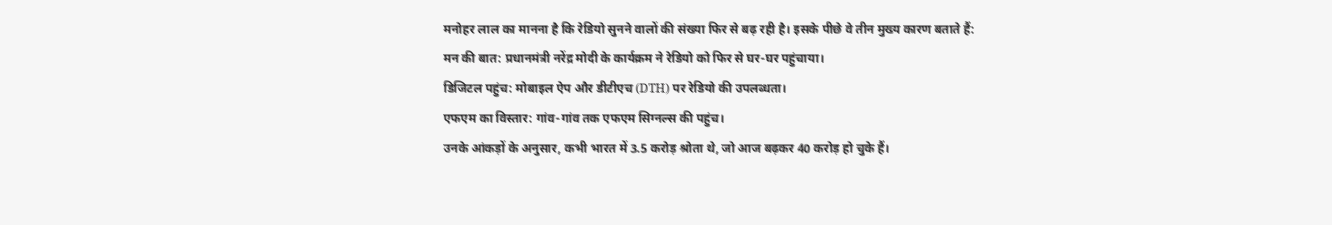मनोहर लाल का मानना है कि रेडियो सुनने वालों की संख्या फिर से बढ़ रही है। इसके पीछे वे तीन मुख्य कारण बताते हैं:
मन की बात: प्रधानमंत्री नरेंद्र मोदी के कार्यक्रम ने रेडियो को फिर से घर-घर पहुंचाया।
डिजिटल पहुंच: मोबाइल ऐप और डीटीएच (DTH) पर रेडियो की उपलब्धता।
एफएम का विस्तार: गांव-गांव तक एफएम सिग्नल्स की पहुंच।
उनके आंकड़ों के अनुसार, कभी भारत में 3.5 करोड़ श्रोता थे, जो आज बढ़कर 40 करोड़ हो चुके हैं।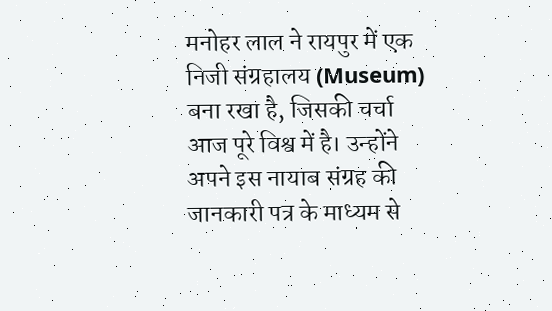मनोहर लाल ने रायपुर में एक निजी संग्रहालय (Museum) बना रखा है, जिसकी चर्चा आज पूरे विश्व में है। उन्होंने अपने इस नायाब संग्रह की जानकारी पत्र के माध्यम से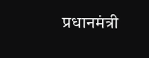प्रधानमंत्री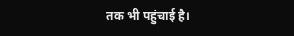तक भी पहुंचाई है।